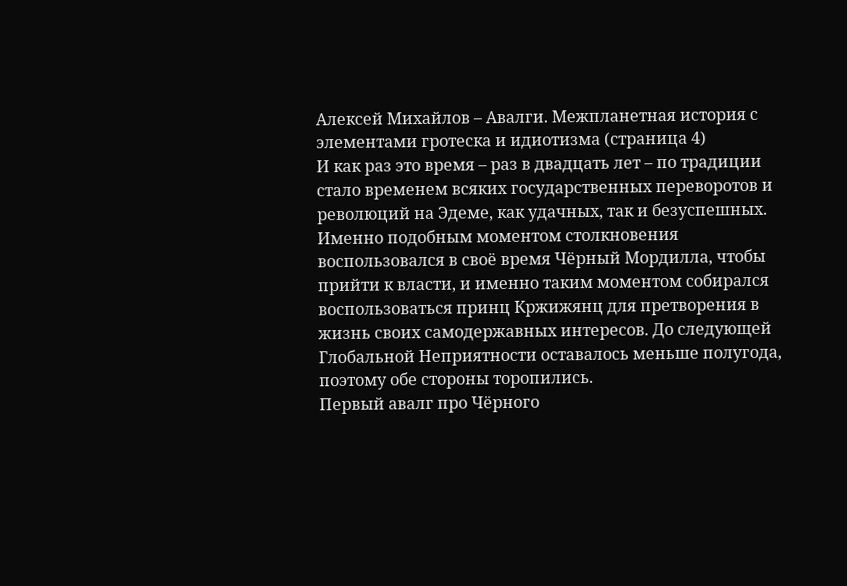Алексей Михайлов – Авалги. Межпланетная история с элементами гротеска и идиотизма (страница 4)
И как раз это время – раз в двадцать лет – по традиции стало временем всяких государственных переворотов и революций на Эдеме, как удачных, так и безуспешных. Именно подобным моментом столкновения воспользовался в своё время Чёрный Мордилла, чтобы прийти к власти, и именно таким моментом собирался воспользоваться принц Кржижянц для претворения в жизнь своих самодержавных интересов. До следующей Глобальной Неприятности оставалось меньше полугода, поэтому обе стороны торопились.
Первый авалг про Чёрного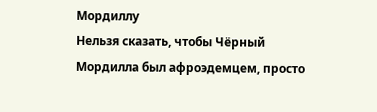Мордиллу
Нельзя сказать, чтобы Чёрный Мордилла был афроэдемцем, просто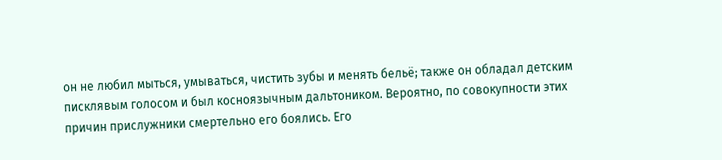он не любил мыться, умываться, чистить зубы и менять бельё; также он обладал детским писклявым голосом и был косноязычным дальтоником. Вероятно, по совокупности этих причин прислужники смертельно его боялись. Его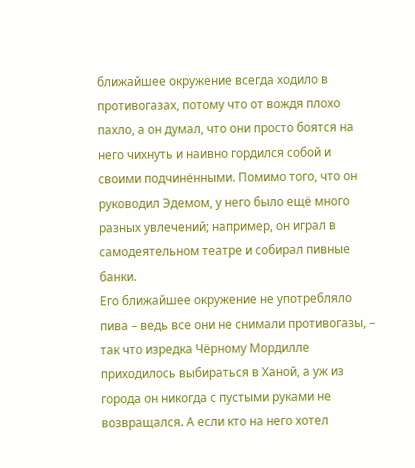ближайшее окружение всегда ходило в противогазах, потому что от вождя плохо пахло, а он думал, что они просто боятся на него чихнуть и наивно гордился собой и своими подчинёнными. Помимо того, что он руководил Эдемом, у него было ещё много разных увлечений; например, он играл в самодеятельном театре и собирал пивные банки.
Его ближайшее окружение не употребляло пива – ведь все они не снимали противогазы, – так что изредка Чёрному Мордилле приходилось выбираться в Ханой, а уж из города он никогда с пустыми руками не возвращался. А если кто на него хотел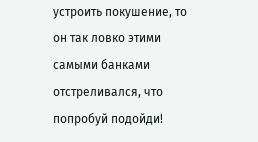устроить покушение, то он так ловко этими самыми банками отстреливался, что попробуй подойди!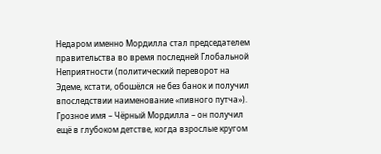Недаром именно Мордилла стал председателем правительства во время последней Глобальной Неприятности (политический переворот на Эдеме, кстати, обошёлся не без банок и получил впоследствии наименование «пивного путча»).
Грозное имя – Чёрный Мордилла – он получил ещё в глубоком детстве, когда взрослые кругом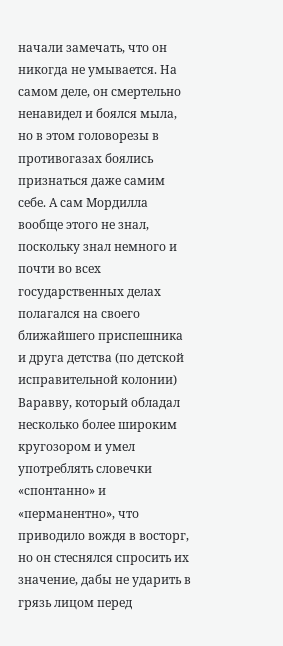начали замечать, что он никогда не умывается. На самом деле, он смертельно ненавидел и боялся мыла, но в этом головорезы в противогазах боялись признаться даже самим себе. А сам Мордилла вообще этого не знал, поскольку знал немного и почти во всех государственных делах полагался на своего ближайшего приспешника и друга детства (по детской исправительной колонии) Варавву, который обладал несколько более широким кругозором и умел употреблять словечки «спонтанно» и «перманентно», что приводило вождя в восторг, но он стеснялся спросить их значение, дабы не ударить в грязь лицом перед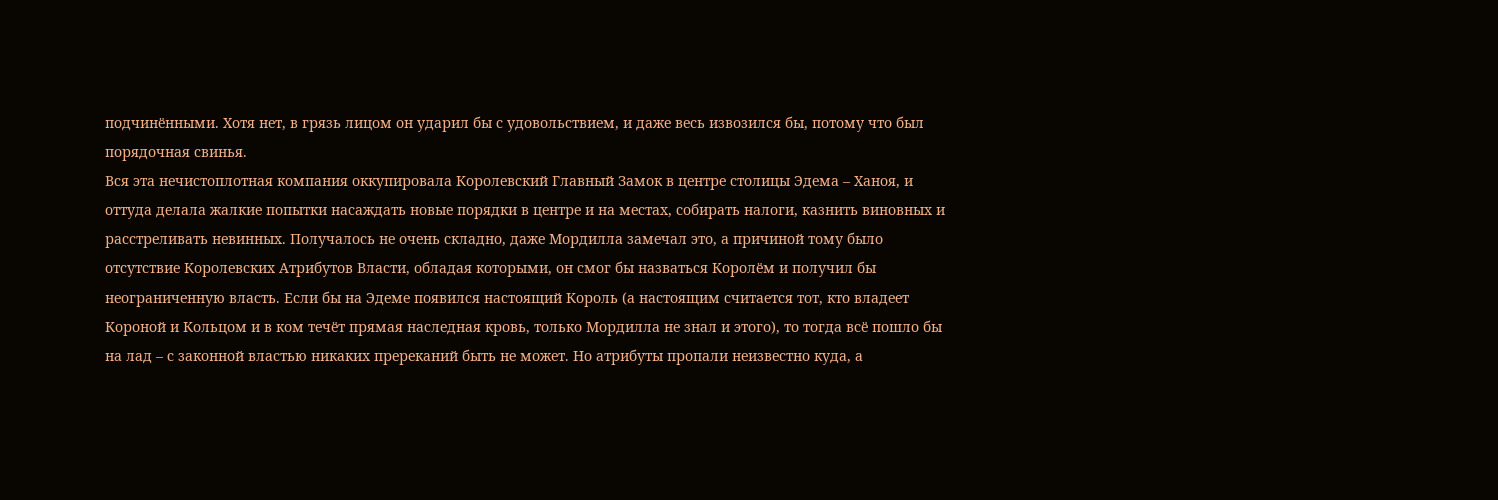подчинёнными. Хотя нет, в грязь лицом он ударил бы с удовольствием, и даже весь извозился бы, потому что был порядочная свинья.
Вся эта нечистоплотная компания оккупировала Королевский Главный Замок в центре столицы Эдема – Ханоя, и оттуда делала жалкие попытки насаждать новые порядки в центре и на местах, собирать налоги, казнить виновных и расстреливать невинных. Получалось не очень складно, даже Мордилла замечал это, а причиной тому было отсутствие Королевских Атрибутов Власти, обладая которыми, он смог бы назваться Королём и получил бы неограниченную власть. Если бы на Эдеме появился настоящий Король (а настоящим считается тот, кто владеет Короной и Кольцом и в ком течёт прямая наследная кровь, только Мордилла не знал и этого), то тогда всё пошло бы на лад – с законной властью никаких пререканий быть не может. Но атрибуты пропали неизвестно куда, а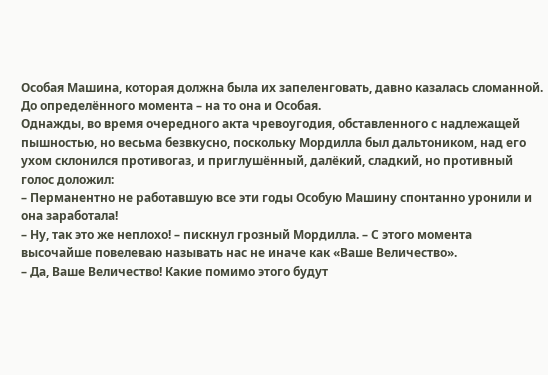Особая Машина, которая должна была их запеленговать, давно казалась сломанной. До определённого момента – на то она и Особая.
Однажды, во время очередного акта чревоугодия, обставленного с надлежащей пышностью, но весьма безвкусно, поскольку Мордилла был дальтоником, над его ухом склонился противогаз, и приглушённый, далёкий, сладкий, но противный голос доложил:
– Перманентно не работавшую все эти годы Особую Машину спонтанно уронили и она заработала!
– Ну, так это же неплохо! – пискнул грозный Мордилла. – С этого момента высочайше повелеваю называть нас не иначе как «Ваше Величество».
– Да, Ваше Величество! Какие помимо этого будут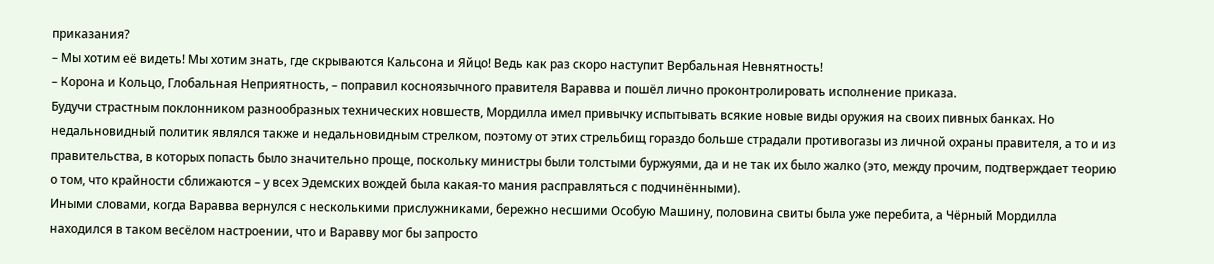приказания?
– Мы хотим её видеть! Мы хотим знать, где скрываются Кальсона и Яйцо! Ведь как раз скоро наступит Вербальная Невнятность!
– Корона и Кольцо, Глобальная Неприятность, – поправил косноязычного правителя Варавва и пошёл лично проконтролировать исполнение приказа.
Будучи страстным поклонником разнообразных технических новшеств, Мордилла имел привычку испытывать всякие новые виды оружия на своих пивных банках. Но недальновидный политик являлся также и недальновидным стрелком, поэтому от этих стрельбищ гораздо больше страдали противогазы из личной охраны правителя, а то и из правительства, в которых попасть было значительно проще, поскольку министры были толстыми буржуями, да и не так их было жалко (это, между прочим, подтверждает теорию о том, что крайности сближаются – у всех Эдемских вождей была какая-то мания расправляться с подчинёнными).
Иными словами, когда Варавва вернулся с несколькими прислужниками, бережно несшими Особую Машину, половина свиты была уже перебита, а Чёрный Мордилла находился в таком весёлом настроении, что и Варавву мог бы запросто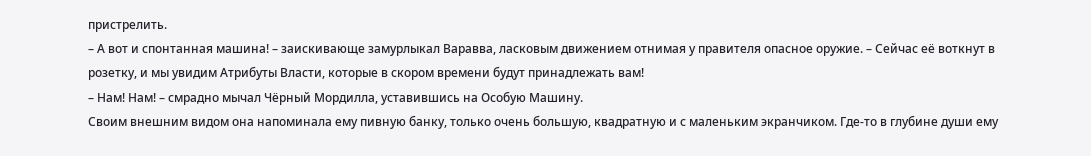пристрелить.
– А вот и спонтанная машина! – заискивающе замурлыкал Варавва, ласковым движением отнимая у правителя опасное оружие. – Сейчас её воткнут в розетку, и мы увидим Атрибуты Власти, которые в скором времени будут принадлежать вам!
– Нам! Нам! – смрадно мычал Чёрный Мордилла, уставившись на Особую Машину.
Своим внешним видом она напоминала ему пивную банку, только очень большую, квадратную и с маленьким экранчиком. Где-то в глубине души ему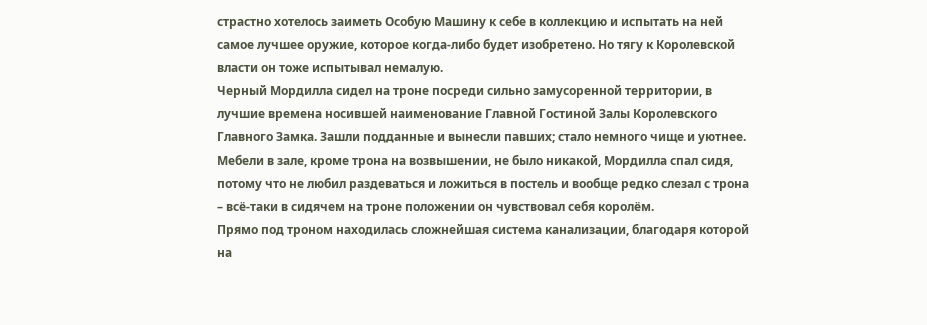страстно хотелось заиметь Особую Машину к себе в коллекцию и испытать на ней самое лучшее оружие, которое когда-либо будет изобретено. Но тягу к Королевской власти он тоже испытывал немалую.
Черный Мордилла сидел на троне посреди сильно замусоренной территории, в лучшие времена носившей наименование Главной Гостиной Залы Королевского Главного Замка. Зашли подданные и вынесли павших; стало немного чище и уютнее. Мебели в зале, кроме трона на возвышении, не было никакой, Мордилла спал сидя, потому что не любил раздеваться и ложиться в постель и вообще редко слезал с трона – всё-таки в сидячем на троне положении он чувствовал себя королём.
Прямо под троном находилась сложнейшая система канализации, благодаря которой на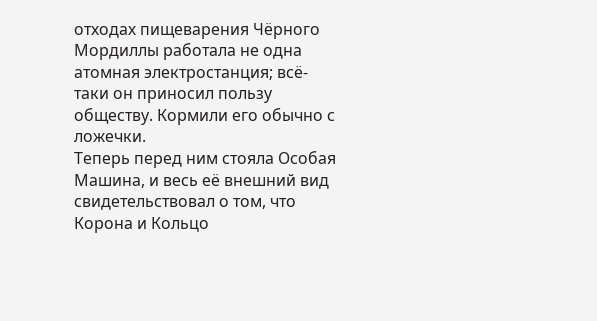отходах пищеварения Чёрного Мордиллы работала не одна атомная электростанция; всё-таки он приносил пользу обществу. Кормили его обычно с ложечки.
Теперь перед ним стояла Особая Машина, и весь её внешний вид свидетельствовал о том, что Корона и Кольцо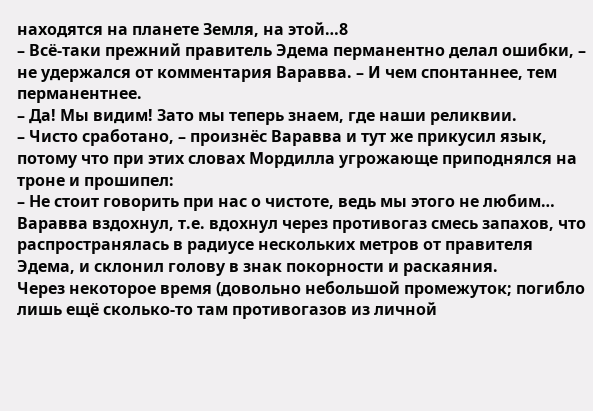находятся на планете Земля, на этой…8
– Всё-таки прежний правитель Эдема перманентно делал ошибки, – не удержался от комментария Варавва. – И чем спонтаннее, тем перманентнее.
– Да! Мы видим! Зато мы теперь знаем, где наши реликвии.
– Чисто сработано, – произнёс Варавва и тут же прикусил язык, потому что при этих словах Мордилла угрожающе приподнялся на троне и прошипел:
– Не стоит говорить при нас о чистоте, ведь мы этого не любим…
Варавва вздохнул, т.е. вдохнул через противогаз смесь запахов, что распространялась в радиусе нескольких метров от правителя Эдема, и склонил голову в знак покорности и раскаяния.
Через некоторое время (довольно небольшой промежуток; погибло лишь ещё сколько-то там противогазов из личной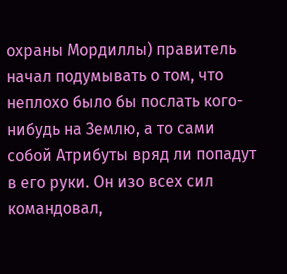охраны Мордиллы) правитель начал подумывать о том, что неплохо было бы послать кого-нибудь на Землю, а то сами собой Атрибуты вряд ли попадут в его руки. Он изо всех сил командовал,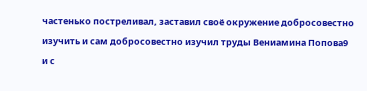частенько постреливал, заставил своё окружение добросовестно изучить и сам добросовестно изучил труды Вениамина Попова9 и с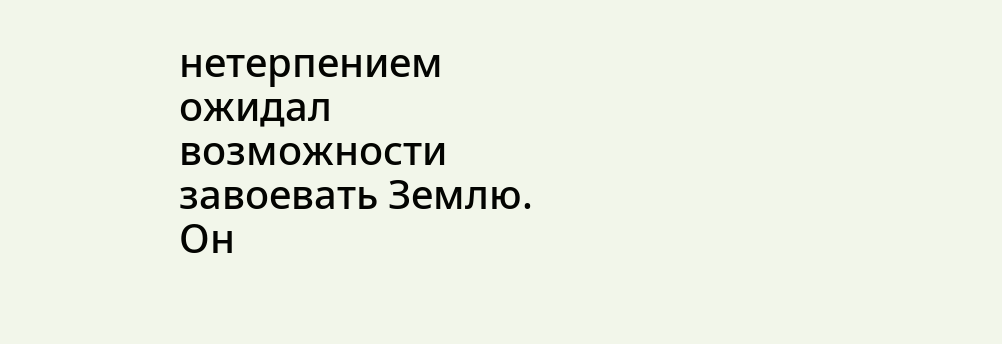нетерпением ожидал возможности завоевать Землю. Он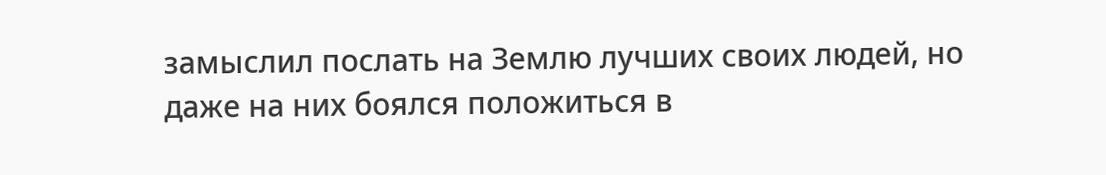замыслил послать на Землю лучших своих людей, но даже на них боялся положиться в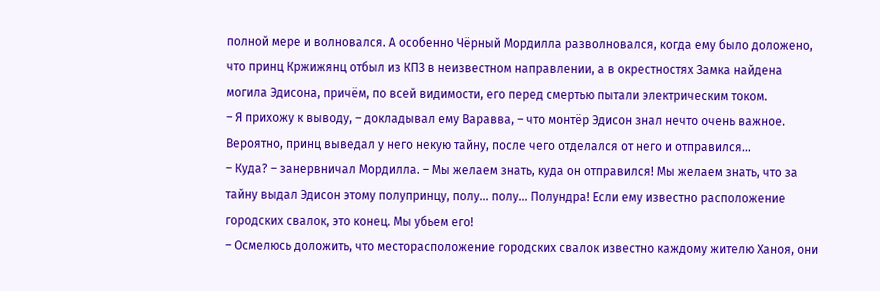полной мере и волновался. А особенно Чёрный Мордилла разволновался, когда ему было доложено, что принц Кржижянц отбыл из КПЗ в неизвестном направлении, а в окрестностях Замка найдена могила Эдисона, причём, по всей видимости, его перед смертью пытали электрическим током.
– Я прихожу к выводу, – докладывал ему Варавва, – что монтёр Эдисон знал нечто очень важное. Вероятно, принц выведал у него некую тайну, после чего отделался от него и отправился…
– Куда? – занервничал Мордилла. – Мы желаем знать, куда он отправился! Мы желаем знать, что за тайну выдал Эдисон этому полупринцу, полу… полу… Полундра! Если ему известно расположение городских свалок, это конец. Мы убьем его!
– Осмелюсь доложить, что месторасположение городских свалок известно каждому жителю Ханоя, они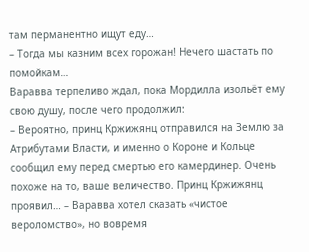там перманентно ищут еду…
– Тогда мы казним всех горожан! Нечего шастать по помойкам…
Варавва терпеливо ждал, пока Мордилла изольёт ему свою душу, после чего продолжил:
– Вероятно, принц Кржижянц отправился на Землю за Атрибутами Власти, и именно о Короне и Кольце сообщил ему перед смертью его камердинер. Очень похоже на то, ваше величество. Принц Кржижянц проявил… – Варавва хотел сказать «чистое вероломство», но вовремя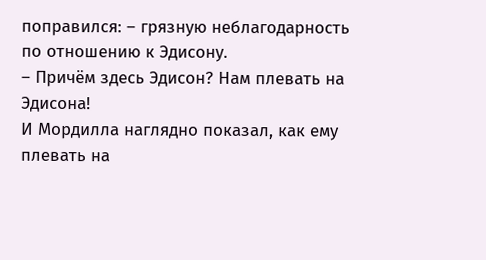поправился: – грязную неблагодарность по отношению к Эдисону.
– Причём здесь Эдисон? Нам плевать на Эдисона!
И Мордилла наглядно показал, как ему плевать на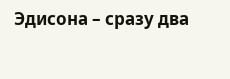Эдисона – сразу два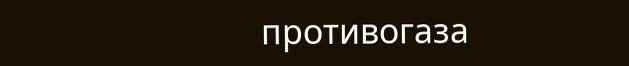противогаза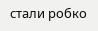стали робко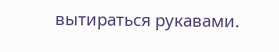вытираться рукавами.